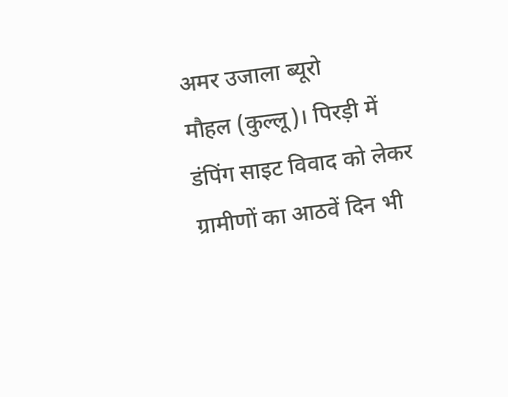अमर उजाला ब्यूरो
मौहल (कुल्लू)। पिरड़ी में डंपिंग साइट विवाद को लेकर ग्रामीणों का आठवें दिन भी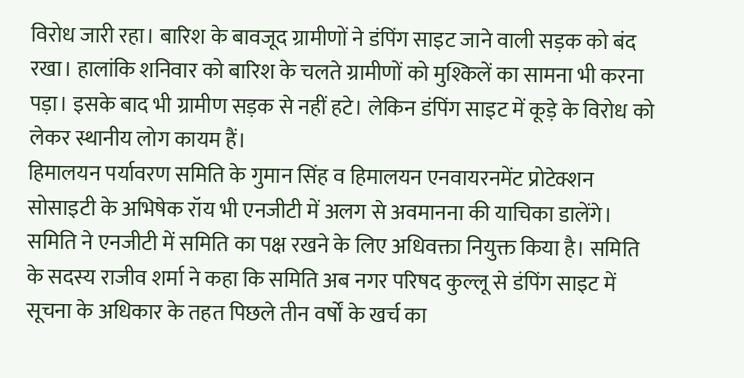विरोध जारी रहा। बारिश के बावजूद ग्रामीणों ने डंपिंग साइट जाने वाली सड़क को बंद रखा। हालांकि शनिवार को बारिश के चलते ग्रामीणों को मुश्किलें का सामना भी करना पड़ा। इसके बाद भी ग्रामीण सड़क से नहीं हटे। लेकिन डंपिंग साइट में कूड़े के विरोध को लेकर स्थानीय लोग कायम हैं।
हिमालयन पर्यावरण समिति के गुमान सिंह व हिमालयन एनवायरनमेंट प्रोटेक्शन सोसाइटी के अभिषेक रॉय भी एनजीटी में अलग से अवमानना की याचिका डालेंगे। समिति ने एनजीटी में समिति का पक्ष रखने के लिए अधिवक्ता नियुक्त किया है। समिति के सदस्य राजीव शर्मा ने कहा कि समिति अब नगर परिषद कुल्लू से डंपिंग साइट में सूचना के अधिकार के तहत पिछले तीन वर्षों के खर्च का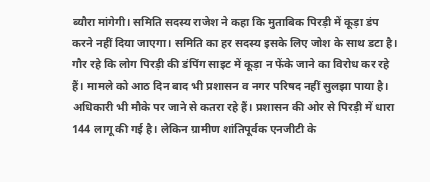ब्यौरा मांगेगी। समिति सदस्य राजेश ने कहा कि मुताबिक पिरड़ी में कूड़ा डंप करने नहीं दिया जाएगा। समिति का हर सदस्य इसके लिए जोश के साथ डटा है। गौर रहे कि लोग पिरड़ी की डंपिंग साइट में कूड़ा न फेंके जाने का विरोध कर रहे हैं। मामले को आठ दिन बाद भी प्रशासन व नगर परिषद नहीं सुलझा पाया है। अधिकारी भी मौके पर जाने से कतरा रहे हैं। प्रशासन की ओर से पिरड़ी में धारा 144 लागू की गई है। लेकिन ग्रामीण शांतिपूर्वक एनजीटी के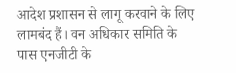आदेश प्रशासन से लागू करवाने के लिए लामबंद हैं। वन अधिकार समिति के पास एनजीटी के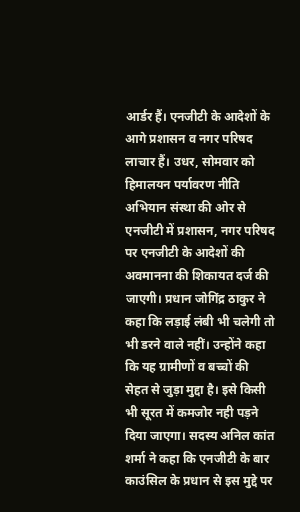आर्डर हैं। एनजीटी के आदेशों के आगे प्रशासन व नगर परिषद लाचार हैं। उधर, सोमवार को हिमालयन पर्यावरण नीति अभियान संस्था की ओर से एनजीटी में प्रशासन, नगर परिषद पर एनजीटी के आदेशों की अवमानना की शिकायत दर्ज की जाएगी। प्रधान जोगिंद्र ठाकुर ने कहा कि लड़ाई लंबी भी चलेगी तो भी डरने वाले नहीं। उन्होंने कहा कि यह ग्रामीणों व बच्चों की सेहत से जुड़ा मुद्दा है। इसे किसी भी सूरत में कमजोर नही पड़ने दिया जाएगा। सदस्य अनिल कांत शर्मा ने कहा कि एनजीटी के बार काउंसिल के प्रधान से इस मुद्दे पर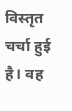विस्तृत चर्चा हुई है। वह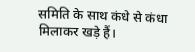समिति के साथ कंधे से कंधा मिलाकर खड़े हैं।